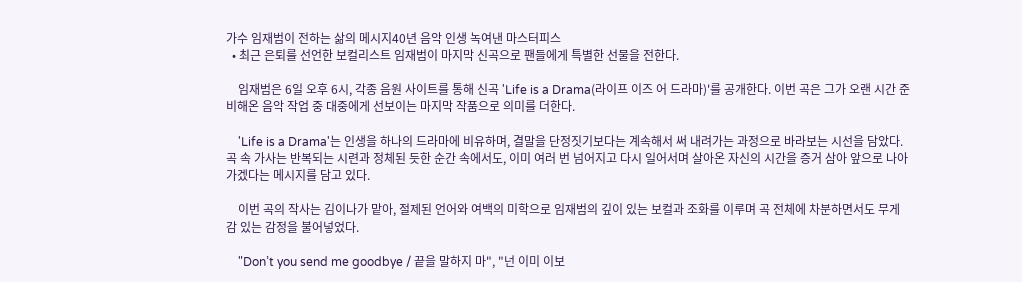가수 임재범이 전하는 삶의 메시지40년 음악 인생 녹여낸 마스터피스
  • 최근 은퇴를 선언한 보컬리스트 임재범이 마지막 신곡으로 팬들에게 특별한 선물을 전한다.

    임재범은 6일 오후 6시, 각종 음원 사이트를 통해 신곡 'Life is a Drama(라이프 이즈 어 드라마)'를 공개한다. 이번 곡은 그가 오랜 시간 준비해온 음악 작업 중 대중에게 선보이는 마지막 작품으로 의미를 더한다.

    'Life is a Drama'는 인생을 하나의 드라마에 비유하며, 결말을 단정짓기보다는 계속해서 써 내려가는 과정으로 바라보는 시선을 담았다. 곡 속 가사는 반복되는 시련과 정체된 듯한 순간 속에서도, 이미 여러 번 넘어지고 다시 일어서며 살아온 자신의 시간을 증거 삼아 앞으로 나아가겠다는 메시지를 담고 있다.

    이번 곡의 작사는 김이나가 맡아, 절제된 언어와 여백의 미학으로 임재범의 깊이 있는 보컬과 조화를 이루며 곡 전체에 차분하면서도 무게감 있는 감정을 불어넣었다.

    "Don’t you send me goodbye / 끝을 말하지 마", "넌 이미 이보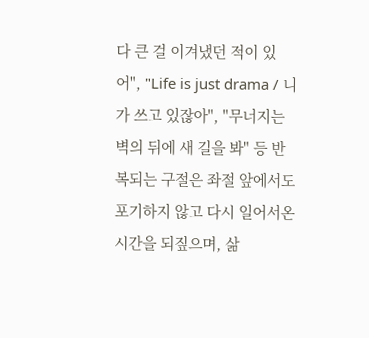다 큰 걸 이겨냈던 적이 있어", "Life is just drama / 니가 쓰고 있잖아", "무너지는 벽의 뒤에 새 길을 봐" 등 반복되는 구절은 좌절 앞에서도 포기하지 않고 다시 일어서온 시간을 되짚으며, 삶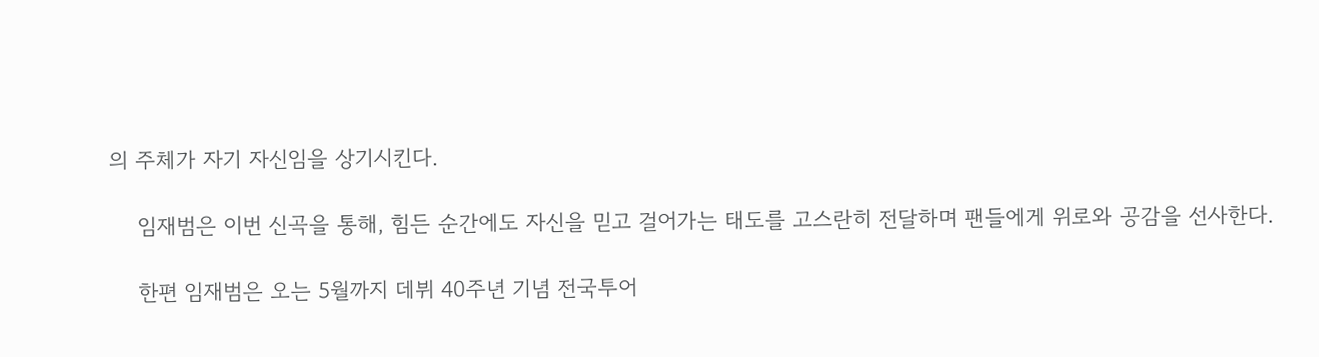의 주체가 자기 자신임을 상기시킨다.

    임재범은 이번 신곡을 통해, 힘든 순간에도 자신을 믿고 걸어가는 태도를 고스란히 전달하며 팬들에게 위로와 공감을 선사한다.

    한편 임재범은 오는 5월까지 데뷔 40주년 기념 전국투어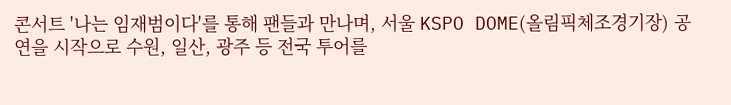콘서트 '나는 임재범이다'를 통해 팬들과 만나며, 서울 KSPO DOME(올림픽체조경기장) 공연을 시작으로 수원, 일산, 광주 등 전국 투어를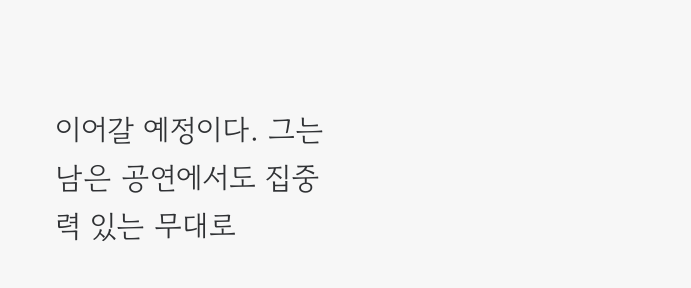이어갈 예정이다. 그는 남은 공연에서도 집중력 있는 무대로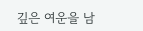깊은 여운을 남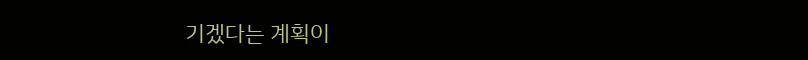기겠다는 계획이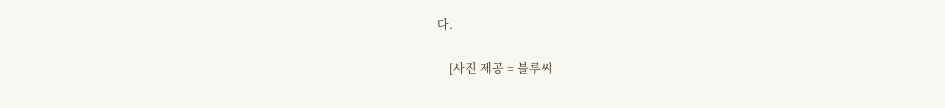다.

    [사진 제공 = 블루씨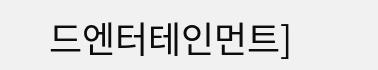드엔터테인먼트]